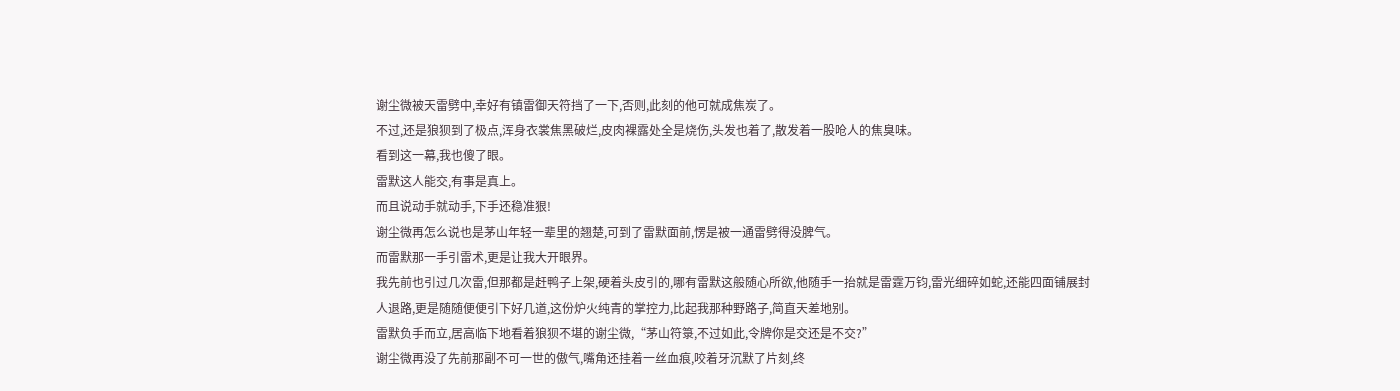谢尘微被天雷劈中,幸好有镇雷御天符挡了一下,否则,此刻的他可就成焦炭了。
不过,还是狼狈到了极点,浑身衣裳焦黑破烂,皮肉裸露处全是烧伤,头发也着了,散发着一股呛人的焦臭味。
看到这一幕,我也傻了眼。
雷默这人能交,有事是真上。
而且说动手就动手,下手还稳准狠!
谢尘微再怎么说也是茅山年轻一辈里的翘楚,可到了雷默面前,愣是被一通雷劈得没脾气。
而雷默那一手引雷术,更是让我大开眼界。
我先前也引过几次雷,但那都是赶鸭子上架,硬着头皮引的,哪有雷默这般随心所欲,他随手一抬就是雷霆万钧,雷光细碎如蛇,还能四面铺展封人退路,更是随随便便引下好几道,这份炉火纯青的掌控力,比起我那种野路子,简直天差地别。
雷默负手而立,居高临下地看着狼狈不堪的谢尘微,“茅山符箓,不过如此,令牌你是交还是不交?”
谢尘微再没了先前那副不可一世的傲气,嘴角还挂着一丝血痕,咬着牙沉默了片刻,终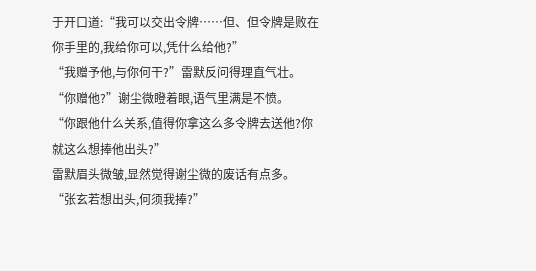于开口道:“我可以交出令牌……但、但令牌是败在你手里的,我给你可以,凭什么给他?”
“我赠予他,与你何干?”雷默反问得理直气壮。
“你赠他?”谢尘微瞪着眼,语气里满是不愤。
“你跟他什么关系,值得你拿这么多令牌去送他?你就这么想捧他出头?”
雷默眉头微皱,显然觉得谢尘微的废话有点多。
“张玄若想出头,何须我捧?”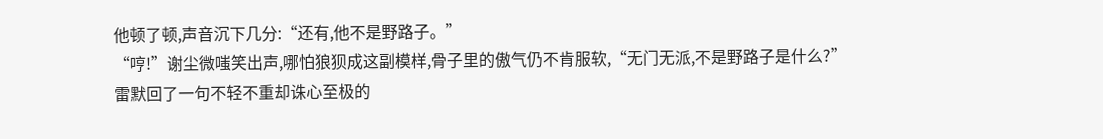他顿了顿,声音沉下几分:“还有,他不是野路子。”
“哼!”谢尘微嗤笑出声,哪怕狼狈成这副模样,骨子里的傲气仍不肯服软,“无门无派,不是野路子是什么?”
雷默回了一句不轻不重却诛心至极的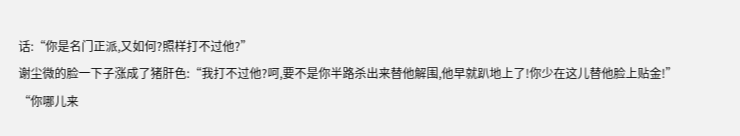话:“你是名门正派,又如何?照样打不过他?”
谢尘微的脸一下子涨成了猪肝色:“我打不过他?呵,要不是你半路杀出来替他解围,他早就趴地上了!你少在这儿替他脸上贴金!”
“你哪儿来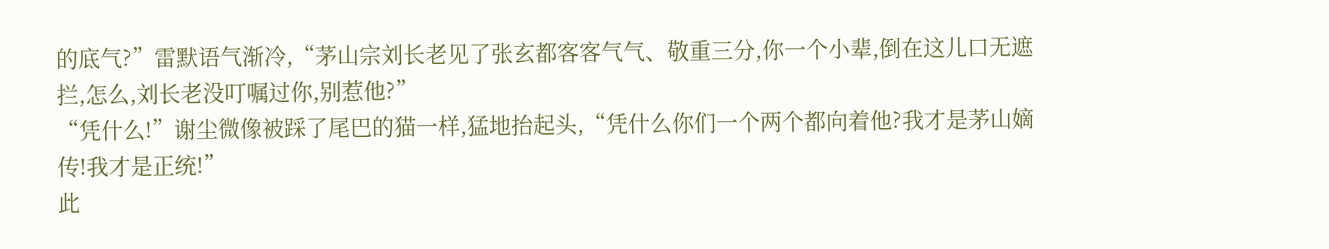的底气?”雷默语气渐冷,“茅山宗刘长老见了张玄都客客气气、敬重三分,你一个小辈,倒在这儿口无遮拦,怎么,刘长老没叮嘱过你,别惹他?”
“凭什么!”谢尘微像被踩了尾巴的猫一样,猛地抬起头,“凭什么你们一个两个都向着他?我才是茅山嫡传!我才是正统!”
此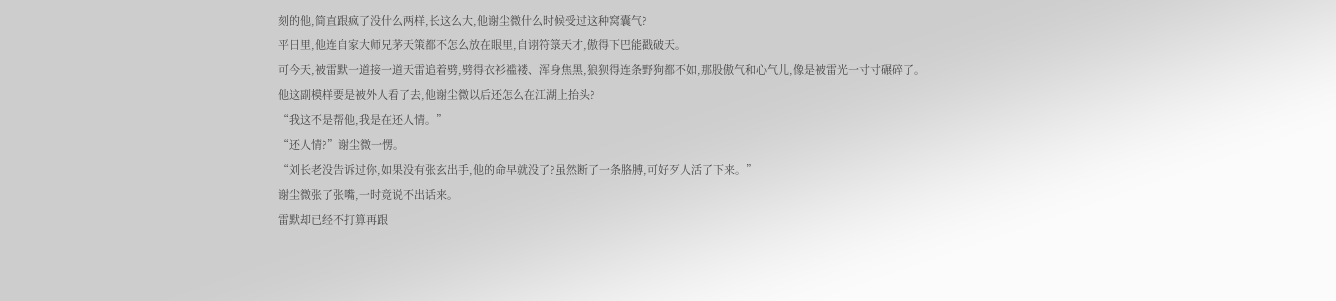刻的他,简直跟疯了没什么两样,长这么大,他谢尘微什么时候受过这种窝囊气?
平日里,他连自家大师兄茅天策都不怎么放在眼里,自诩符箓天才,傲得下巴能戳破天。
可今天,被雷默一道接一道天雷追着劈,劈得衣衫褴褛、浑身焦黑,狼狈得连条野狗都不如,那股傲气和心气儿,像是被雷光一寸寸碾碎了。
他这副模样要是被外人看了去,他谢尘微以后还怎么在江湖上抬头?
“我这不是帮他,我是在还人情。”
“还人情?”谢尘微一愣。
“刘长老没告诉过你,如果没有张玄出手,他的命早就没了?虽然断了一条胳膊,可好歹人活了下来。”
谢尘微张了张嘴,一时竟说不出话来。
雷默却已经不打算再跟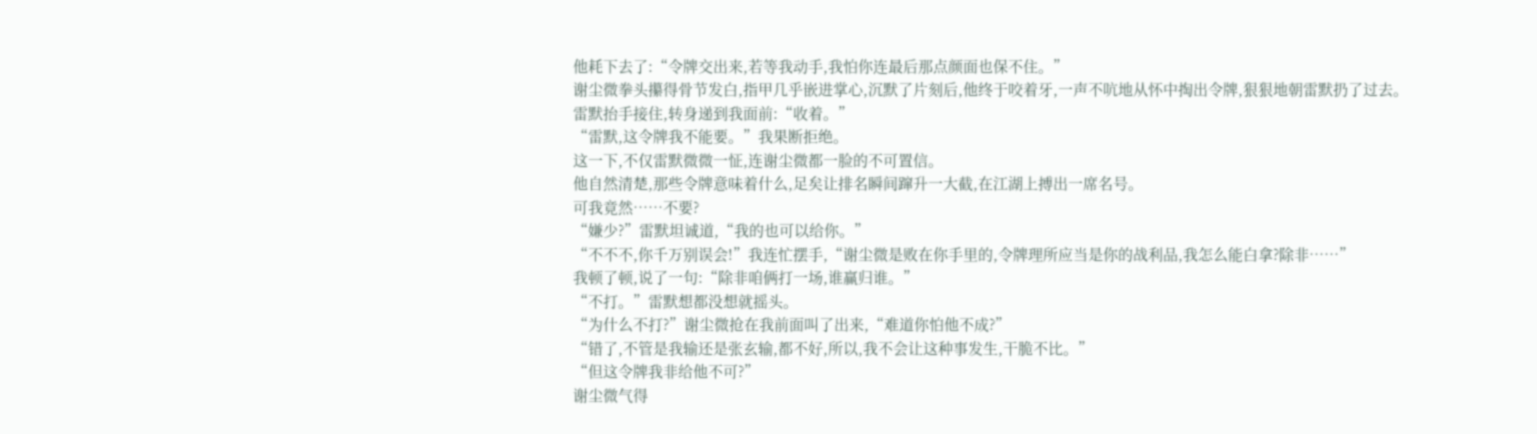他耗下去了:“令牌交出来,若等我动手,我怕你连最后那点颜面也保不住。”
谢尘微拳头攥得骨节发白,指甲几乎嵌进掌心,沉默了片刻后,他终于咬着牙,一声不吭地从怀中掏出令牌,狠狠地朝雷默扔了过去。
雷默抬手接住,转身递到我面前:“收着。”
“雷默,这令牌我不能要。”我果断拒绝。
这一下,不仅雷默微微一怔,连谢尘微都一脸的不可置信。
他自然清楚,那些令牌意味着什么,足矣让排名瞬间蹿升一大截,在江湖上搏出一席名号。
可我竟然……不要?
“嫌少?”雷默坦诚道,“我的也可以给你。”
“不不不,你千万别误会!”我连忙摆手,“谢尘微是败在你手里的,令牌理所应当是你的战利品,我怎么能白拿?除非……”
我顿了顿,说了一句:“除非咱俩打一场,谁赢归谁。”
“不打。”雷默想都没想就摇头。
“为什么不打?”谢尘微抢在我前面叫了出来,“难道你怕他不成?”
“错了,不管是我输还是张玄输,都不好,所以,我不会让这种事发生,干脆不比。”
“但这令牌我非给他不可?”
谢尘微气得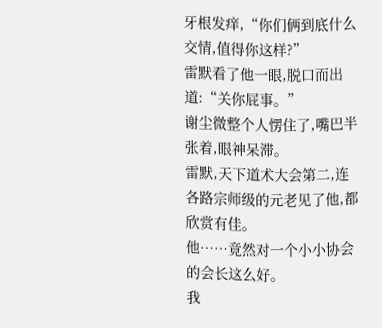牙根发痒,“你们俩到底什么交情,值得你这样?”
雷默看了他一眼,脱口而出道:“关你屁事。”
谢尘微整个人愣住了,嘴巴半张着,眼神呆滞。
雷默,天下道术大会第二,连各路宗师级的元老见了他,都欣赏有佳。
他……竟然对一个小小协会的会长这么好。
我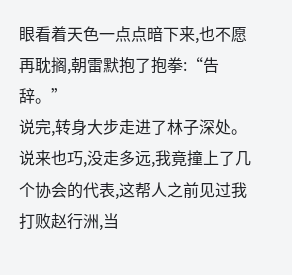眼看着天色一点点暗下来,也不愿再耽搁,朝雷默抱了抱拳:“告辞。”
说完,转身大步走进了林子深处。
说来也巧,没走多远,我竟撞上了几个协会的代表,这帮人之前见过我打败赵行洲,当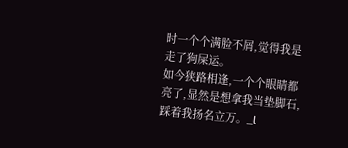时一个个满脸不屑,觉得我是走了狗屎运。
如今狭路相逢,一个个眼睛都亮了,显然是想拿我当垫脚石,踩着我扬名立万。_l